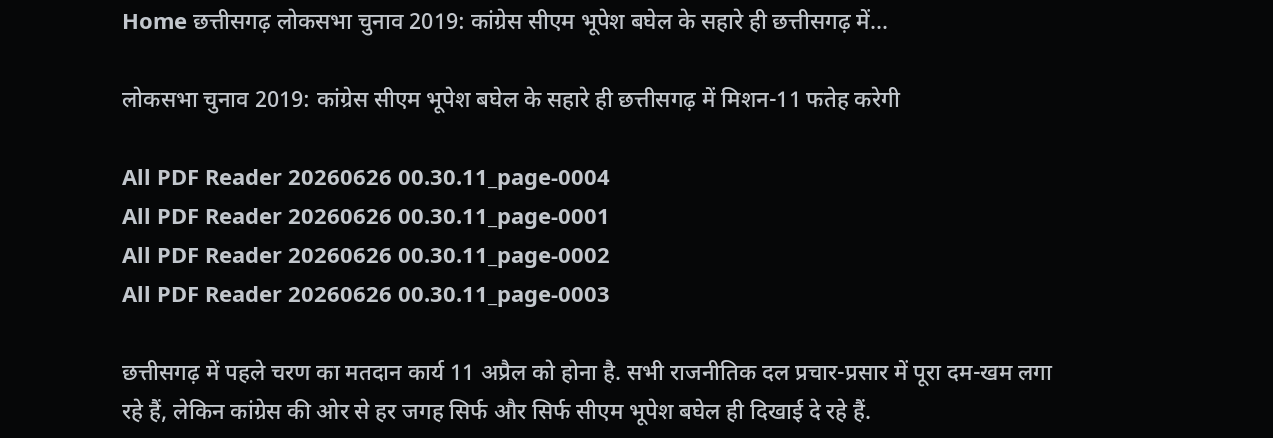Home छत्तीसगढ़ लोकसभा चुनाव 2019: कांग्रेस सीएम भूपेश बघेल के सहारे ही छत्तीसगढ़ में...

लोकसभा चुनाव 2019: कांग्रेस सीएम भूपेश बघेल के सहारे ही छत्तीसगढ़ में मिशन-11 फतेह करेगी

All PDF Reader 20260626 00.30.11_page-0004
All PDF Reader 20260626 00.30.11_page-0001
All PDF Reader 20260626 00.30.11_page-0002
All PDF Reader 20260626 00.30.11_page-0003

छत्तीसगढ़ में पहले चरण का मतदान कार्य 11 अप्रैल को होना है. सभी राजनीतिक दल प्रचार-प्रसार में पूरा दम-खम लगा रहे हैं, लेकिन कांग्रेस की ओर से हर जगह सिर्फ और सिर्फ सीएम भूपेश बघेल ही दिखाई दे रहे हैं.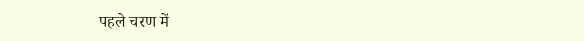पहले चरण में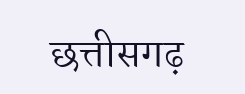छत्तीसगढ़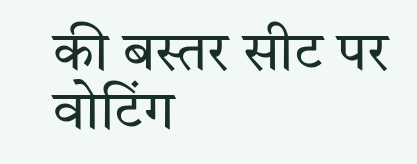की बस्तर सीट पर वोटिंग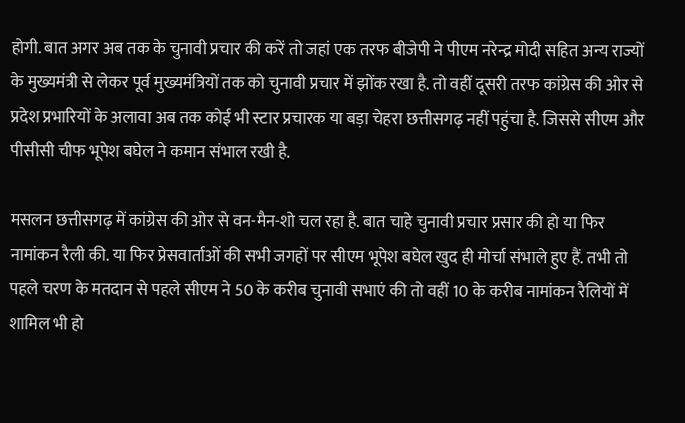होगी. बात अगर अब तक के चुनावी प्रचार की करें तो जहां एक तरफ बीजेपी ने पीएम नरेन्द्र मोदी सहित अन्य राज्यों के मुख्यमंत्री से लेकर पूर्व मुख्यमंत्रियों तक को चुनावी प्रचार में झोंक रखा है. तो वहीं दूसरी तरफ कांग्रेस की ओर से प्रदेश प्रभारियों के अलावा अब तक कोई भी स्टार प्रचारक या बड़ा चेहरा छत्तीसगढ़ नहीं पहुंचा है. जिससे सीएम और पीसीसी चीफ भूपेश बघेल ने कमान संभाल रखी है.

मसलन छत्तीसगढ़ में कांग्रेस की ओर से वन-मैन-शो चल रहा है. बात चाहे चुनावी प्रचार प्रसार की हो या फिर नामांकन रैली की. या फिर प्रेसवार्ताओं की सभी जगहों पर सीएम भूपेश बघेल खुद ही मोर्चा संभाले हुए हैं. तभी तो पहले चरण के मतदान से पहले सीएम ने 50 के करीब चुनावी सभाएं की तो वहीं 10 के करीब नामांकन रैलियों में शामिल भी हो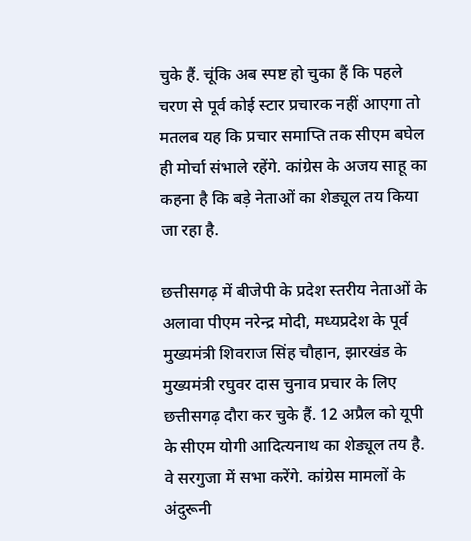चुके हैं. चूंकि अब स्पष्ट हो चुका हैं कि पहले चरण से पूर्व कोई स्टार प्रचारक नहीं आएगा तो मतलब यह कि प्रचार समाप्ति तक सीएम बघेल ही मोर्चा संभाले रहेंगे. कांग्रेस के अजय साहू का कहना है कि बड़े नेताओं का शेड्यूल तय किया जा रहा है.

छत्तीसगढ़ में बीजेपी के प्रदेश स्तरीय नेताओं के अलावा पीएम नरेन्द्र मोदी, मध्यप्रदेश के पूर्व मुख्यमंत्री शिवराज सिंह चौहान, झारखंड के मुख्यमंत्री रघुवर दास चुनाव प्रचार के लिए छत्तीसगढ़ दौरा कर चुके हैं. 12 अप्रैल को यूपी के सीएम योगी आदित्यनाथ का शेड्यूल तय है. वे सरगुजा में सभा करेंगे. कांग्रेस मामलों के अंदुरूनी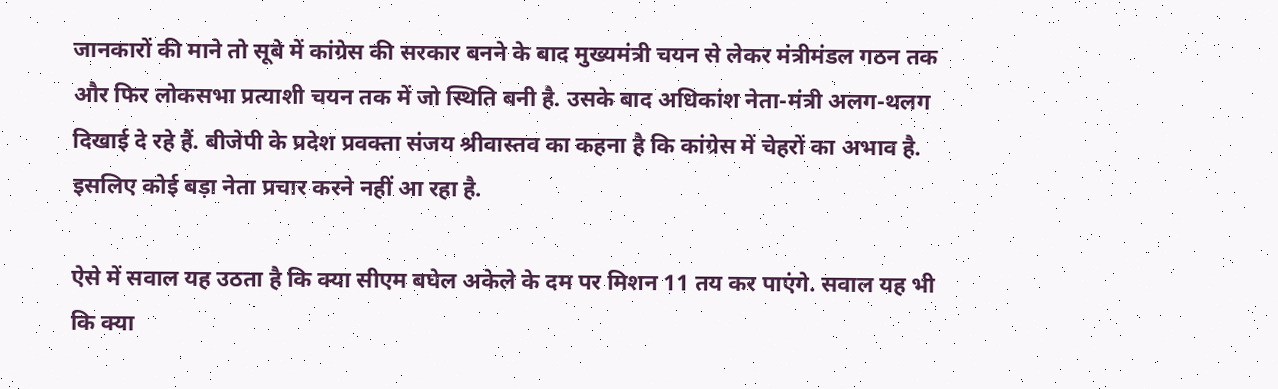जानकारों की माने तो सूबे में कांग्रेस की सरकार बनने के बाद मुख्यमंत्री चयन से लेकर मंत्रीमंडल गठन तक और फिर लोकसभा प्रत्याशी चयन तक में जो स्थिति बनी है. उसके बाद अधिकांश नेता-मंत्री अलग-थलग दिखाई दे रहे हैं. बीजेपी के प्रदेश प्रवक्ता संजय श्रीवास्तव का कहना है कि कांग्रेस में चेहरों का अभाव है. इसलिए कोई बड़ा नेता प्रचार करने नहीं आ रहा है.

ऐसे में सवाल यह उठता है कि क्या सीएम बघेल अकेले के दम पर मिशन 11 तय कर पाएंगे. सवाल यह भी कि क्या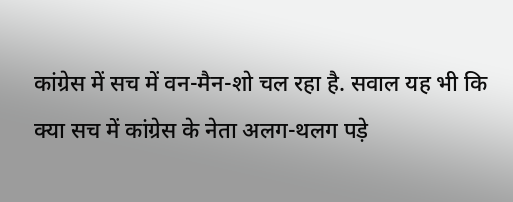कांग्रेस में सच में वन-मैन-शो चल रहा है. सवाल यह भी कि क्या सच में कांग्रेस के नेता अलग-थलग पड़े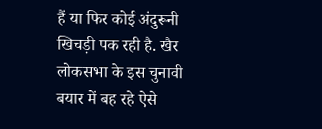हैं या फिर कोई अंदुरूनी खिचड़ी पक रही है. खैर लोकसभा के इस चुनावी बयार में बह रहे ऐसे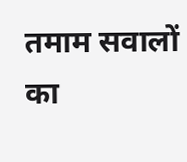तमाम सवालों का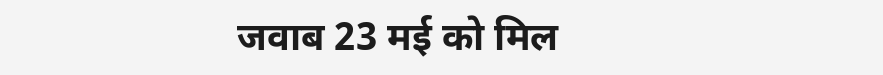जवाब 23 मई को मिल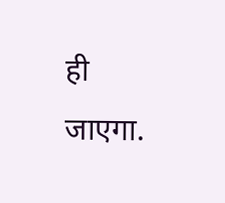ही जाएगा.